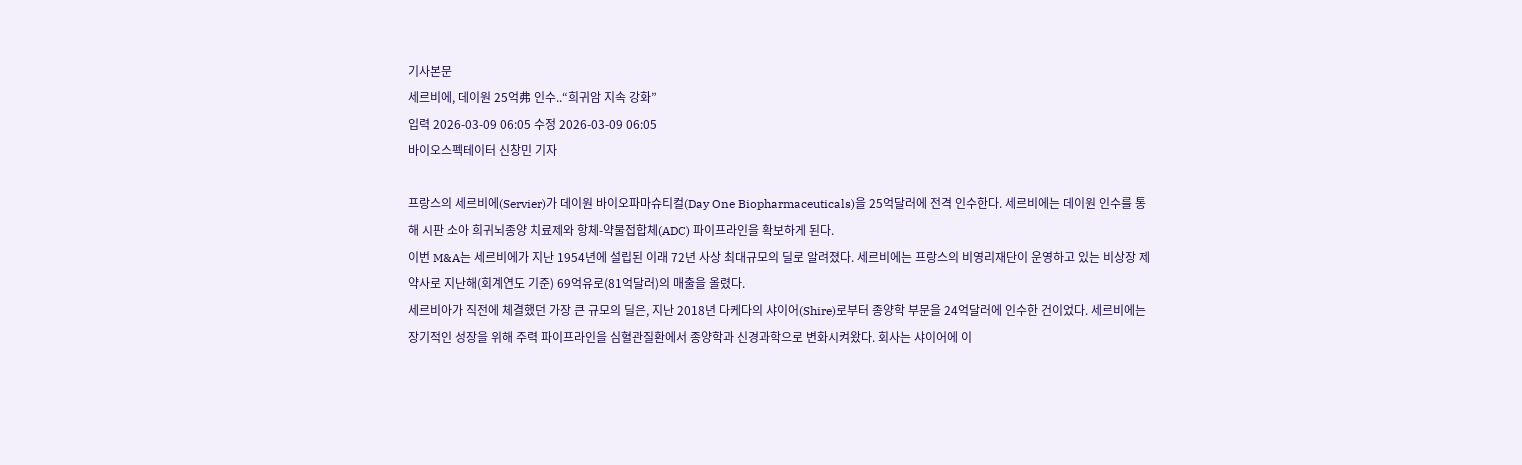기사본문
세르비에, 데이원 25억弗 인수..“희귀암 지속 강화”
입력 2026-03-09 06:05 수정 2026-03-09 06:05
바이오스펙테이터 신창민 기자

프랑스의 세르비에(Servier)가 데이원 바이오파마슈티컬(Day One Biopharmaceuticals)을 25억달러에 전격 인수한다. 세르비에는 데이원 인수를 통해 시판 소아 희귀뇌종양 치료제와 항체-약물접합체(ADC) 파이프라인을 확보하게 된다.
이번 M&A는 세르비에가 지난 1954년에 설립된 이래 72년 사상 최대규모의 딜로 알려졌다. 세르비에는 프랑스의 비영리재단이 운영하고 있는 비상장 제약사로 지난해(회계연도 기준) 69억유로(81억달러)의 매출을 올렸다.
세르비아가 직전에 체결했던 가장 큰 규모의 딜은, 지난 2018년 다케다의 샤이어(Shire)로부터 종양학 부문을 24억달러에 인수한 건이었다. 세르비에는 장기적인 성장을 위해 주력 파이프라인을 심혈관질환에서 종양학과 신경과학으로 변화시켜왔다. 회사는 샤이어에 이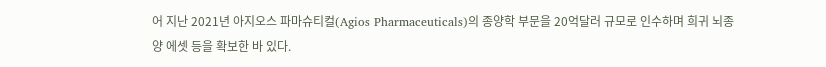어 지난 2021년 아지오스 파마슈티컬(Agios Pharmaceuticals)의 종양학 부문을 20억달러 규모로 인수하며 희귀 뇌종양 에셋 등을 확보한 바 있다.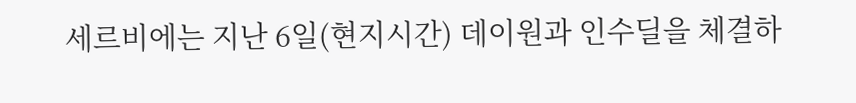세르비에는 지난 6일(현지시간) 데이원과 인수딜을 체결하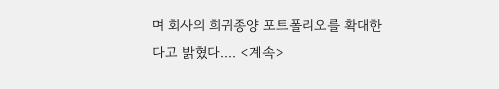며 회사의 희귀종양 포트폴리오를 확대한다고 밝혔다.... <계속>